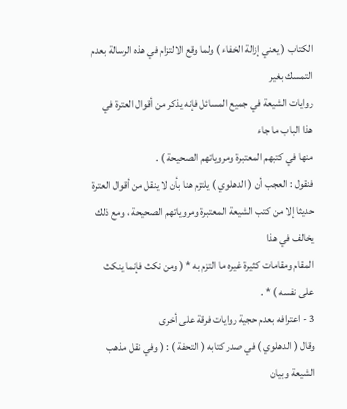الكتاب ( يعني إزالة الخفاء ) ولما وقع الالتزام في هذه الرسالة بعدم التمسك بغير
روايات الشيعة في جميع المسائل فإنه يذكر من أقوال العترة في هذا الباب ما جاء
منها في كتبهم المعتبرة ومروياتهم الصحيحة ) .
فنقول : العجب أن ( الدهلوي ) يلتزم هنا بأن لا ينقل من أقوال العترة
حديثا إلا من كتب الشيعة المعتبرة ومروياتهم الصحيحة ، ومع ذلك يخالف في هذا
المقام ومقامات كثيرة غيره ما التزم به * ( ومن نكث فإنما ينكث على نفسه ) * .
3 - اعترافه بعدم حجية روايات فرقة على أخرى
وقال ( الدهلوي ) في صدر كتابه ( التحفة ) : ( وفي نقل مذهب الشيعة وبيان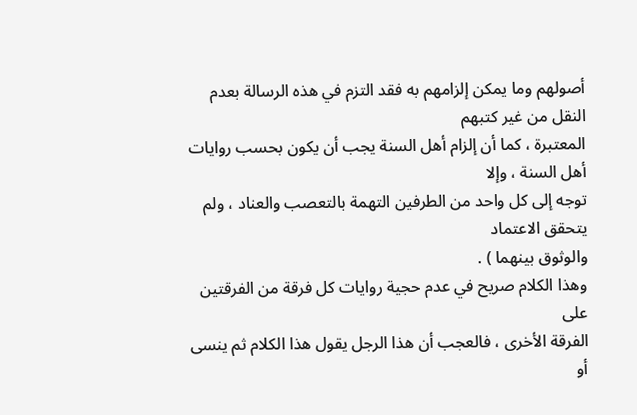أصولهم وما يمكن إلزامهم به فقد التزم في هذه الرسالة بعدم النقل من غير كتبهم
المعتبرة ، كما أن إلزام أهل السنة يجب أن يكون بحسب روايات أهل السنة ، وإلا
توجه إلى كل واحد من الطرفين التهمة بالتعصب والعناد ، ولم يتحقق الاعتماد
والوثوق بينهما ) .
وهذا الكلام صريح في عدم حجية روايات كل فرقة من الفرقتين على
الفرقة الأخرى ، فالعجب أن هذا الرجل يقول هذا الكلام ثم ينسى أو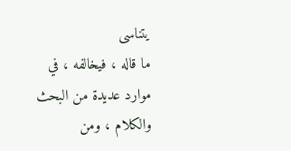يتناسى
ما قاله ، فيخالفه ، في موارد عديدة من البحث والكلام ، ومن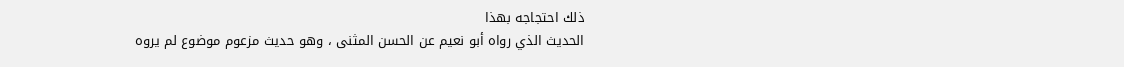ذلك احتجاجه بهذا
الحديث الذي رواه أبو نعيم عن الحسن المثنى ، وهو حديث مزعوم موضوع لم يروه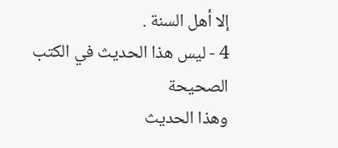إلا أهل السنة .
4 - ليس هذا الحديث في الكتب الصحيحة
وهذا الحديث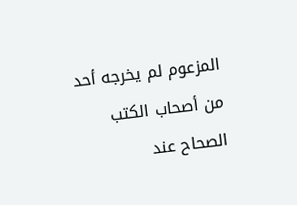المزعوم لم يخرجه أحد من أصحاب الكتب الصحاح عند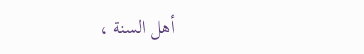أهل السنة ،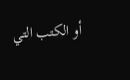أو الكتب التي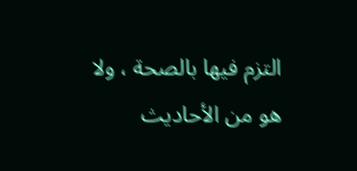التزم فيها بالصحة ، ولا هو من الأحاديث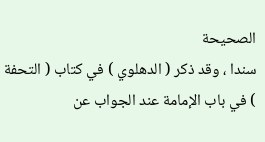الصحيحة
سندا ، وقد ذكر ( الدهلوي ) في كتاب ( التحفة ) في باب الإمامة عند الجواب عن